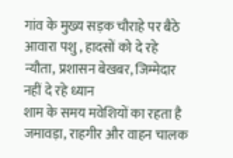गांव के मुख्य सड़क चौराहे पर बैठे आवारा पशु , हादसों को दे रहे न्यौता, प्रशासन बेखबर, जिम्मेदार नहीं दे रहे ध्यान
शाम के समय मवेशियों का रहता है जमावड़ा, राहगीर और वाहन चालक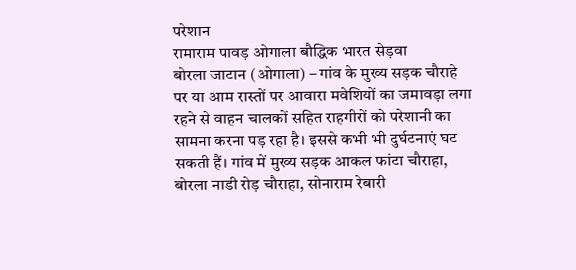परेशान
रामाराम पावड़ ओगाला बौद्धिक भारत सेड़वा
बोरला जाटान (ओगाला) – गांव के मुख्य सड़क चौराहे पर या आम रास्तों पर आवारा मवेशियों का जमावड़ा लगा रहने से वाहन चालकों सहित राहगीरों को परेशानी का सामना करना पड़ रहा है। इससे कभी भी दुर्घटनाएं घट सकती हैं। गांव में मुख्य सड़क आकल फांटा चौराहा, बोरला नाडी रोड़ चौराहा, सोनाराम रेबारी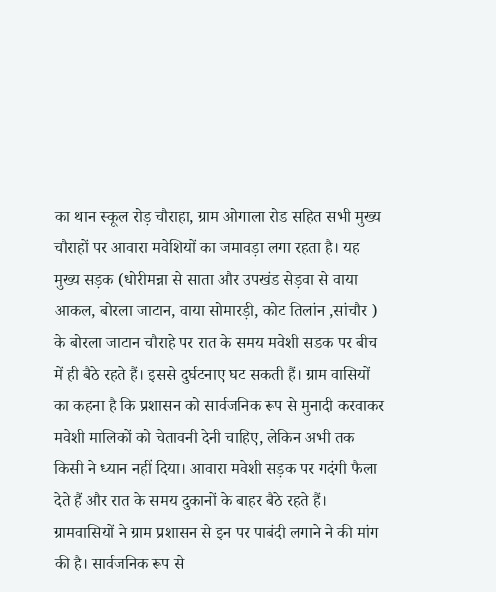का थान स्कूल रोड़ चौराहा, ग्राम ओगाला रोड सहित सभी मुख्य चौराहों पर आवारा मवेशियों का जमावड़ा लगा रहता है। यह मुख्य सड़क (धोरीमन्ना से साता और उपखंड सेड़वा से वाया आकल, बोरला जाटान, वाया सोमारड़ी, कोट तिलांन ,सांचौर ) के बोरला जाटान चौराहे पर रात के समय मवेशी सडक पर बीच में ही बैठे रहते हैं। इससे दुर्घटनाए घट सकती हैं। ग्राम वासियों का कहना है कि प्रशासन को सार्वजनिक रूप से मुनादी करवाकर मवेशी मालिकों को चेतावनी देनी चाहिए, लेकिन अभी तक किसी ने ध्यान नहीं दिया। आवारा मवेशी सड़क पर गदंगी फैला देते हैं और रात के समय दुकानों के बाहर बैठे रहते हैं। ग्रामवासियों ने ग्राम प्रशासन से इन पर पाबंदी लगाने ने की मांग की है। सार्वजनिक रूप से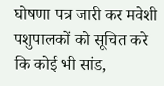घोषणा पत्र जारी कर मवेशी पशुपालकों को सूचित करे कि कोई भी सांड,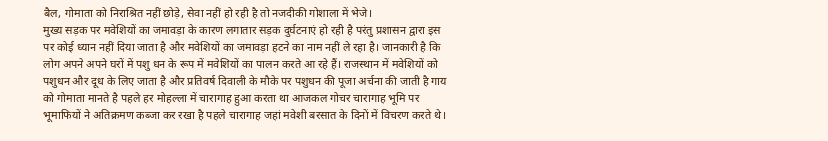बैल, गोमाता को निराश्रित नहीं छोड़े, सेवा नहीं हो रही है तो नजदीकी गोशाला में भेजे।
मुख्य सड़क पर मवेशियों का जमावड़ा के कारण लगातार सड़क दुर्घटनाएं हो रही है परंतु प्रशासन द्वारा इस पर कोई ध्यान नहीं दिया जाता है और मवेशियों का जमावड़ा हटने का नाम नहीं ले रहा है। जानकारी है कि लोग अपने अपने घरों में पशु धन के रूप में मवेशियों का पालन करते आ रहे हैं। राजस्थान में मवेशियों को पशुधन और दूध के लिए जाता है और प्रतिवर्ष दिवाली के मौके पर पशुधन की पूजा अर्चना की जाती है गाय को गोमाता मानते है पहले हर मोहल्ला में चारागाह हुआ करता था आजकल गोचर चारागाह भूमि पर भूमाफियों ने अतिक्रमण कब्जा कर रखा है पहले चारागाह जहां मवेशी बरसात के दिनों में विचरण करते थे।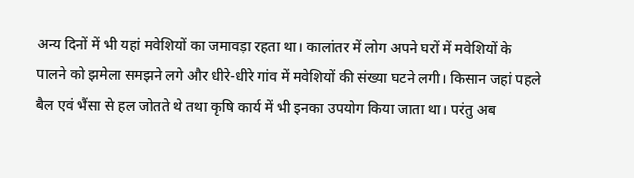अन्य दिनों में भी यहां मवेशियों का जमावड़ा रहता था। कालांतर में लोग अपने घरों में मवेशियों के पालने को झमेला समझने लगे और धीरे-धीरे गांव में मवेशियों की संख्या घटने लगी। किसान जहां पहले बैल एवं भैंसा से हल जोतते थे तथा कृषि कार्य में भी इनका उपयोग किया जाता था। परंतु अब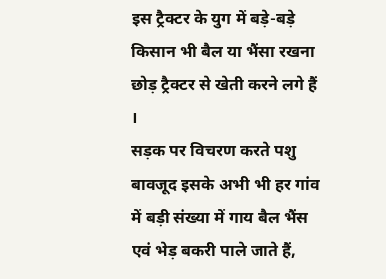इस ट्रैक्टर के युग में बड़े-बड़े किसान भी बैल या भैंसा रखना छोड़ ट्रैक्टर से खेती करने लगे हैं ।
सड़क पर विचरण करते पशु
बावजूद इसके अभी भी हर गांव में बड़ी संख्या में गाय बैल भैंस एवं भेड़ बकरी पाले जाते हैं,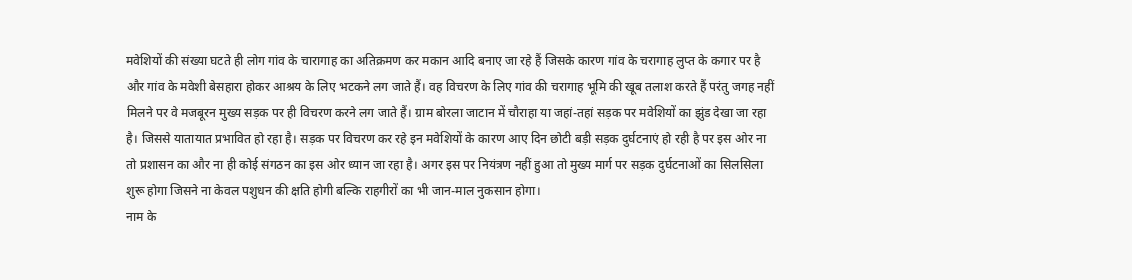मवेशियों की संख्या घटते ही लोग गांव के चारागाह का अतिक्रमण कर मकान आदि बनाए जा रहे हैं जिसके कारण गांव के चरागाह लुप्त के कगार पर है और गांव के मवेशी बेसहारा होकर आश्रय के लिए भटकने लग जाते हैं। वह विचरण के लिए गांव की चरागाह भूमि की खूब तलाश करते हैं परंतु जगह नहीं मिलने पर वे मजबूरन मुख्य सड़क पर ही विचरण करने लग जाते हैं। ग्राम बोरला जाटान में चौराहा या जहां-तहां सड़क पर मवेशियों का झुंड देखा जा रहा है। जिससे यातायात प्रभावित हो रहा है। सड़क पर विचरण कर रहे इन मवेशियों के कारण आए दिन छोटी बड़ी सड़क दुर्घटनाएं हो रही है पर इस ओर ना तो प्रशासन का और ना ही कोई संगठन का इस ओर ध्यान जा रहा है। अगर इस पर नियंत्रण नहीं हुआ तो मुख्य मार्ग पर सड़क दुर्घटनाओं का सिलसिला शुरू होगा जिसने ना केवल पशुधन की क्षति होगी बल्कि राहगीरों का भी जान-माल नुकसान होगा।
नाम के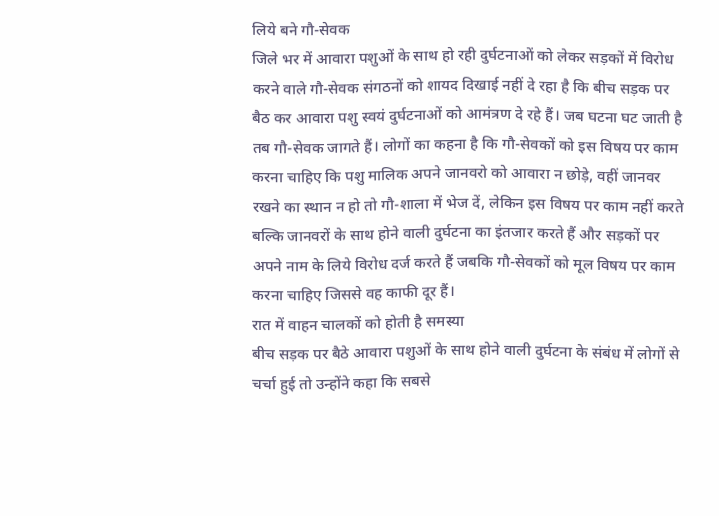लिये बने गौ-सेवक
जिले भर में आवारा पशुओं के साथ हो रही दुर्घटनाओं को लेकर सड़कों में विरोध करने वाले गौ-सेवक संगठनों को शायद दिखाई नहीं दे रहा है कि बीच सड़क पर बैठ कर आवारा पशु स्वयं दुर्घटनाओं को आमंत्रण दे रहे हैं। जब घटना घट जाती है तब गौ-सेवक जागते हैं। लोगों का कहना है कि गौ-सेवकों को इस विषय पर काम करना चाहिए कि पशु मालिक अपने जानवरो को आवारा न छोड़े, वहीं जानवर रखने का स्थान न हो तो गौ-शाला में भेज दें, लेकिन इस विषय पर काम नहीं करते बल्कि जानवरों के साथ होने वाली दुर्घटना का इंतजार करते हैं और सड़कों पर अपने नाम के लिये विरोध दर्ज करते हैं जबकि गौ-सेवकों को मूल विषय पर काम करना चाहिए जिससे वह काफी दूर हैं।
रात में वाहन चालकों को होती है समस्या
बीच सड़क पर बैठे आवारा पशुओं के साथ होने वाली दुर्घटना के संबंध में लोगों से चर्चा हुई तो उन्होंने कहा कि सबसे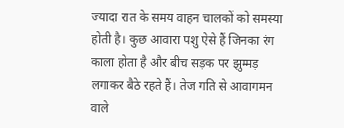ज्यादा रात के समय वाहन चालकों को समस्या होती है। कुछ आवारा पशु ऐसे हैं जिनका रंग काला होता है और बीच सड़क पर झुम्मड़ लगाकर बैठे रहते हैं। तेज गति से आवागमन वाले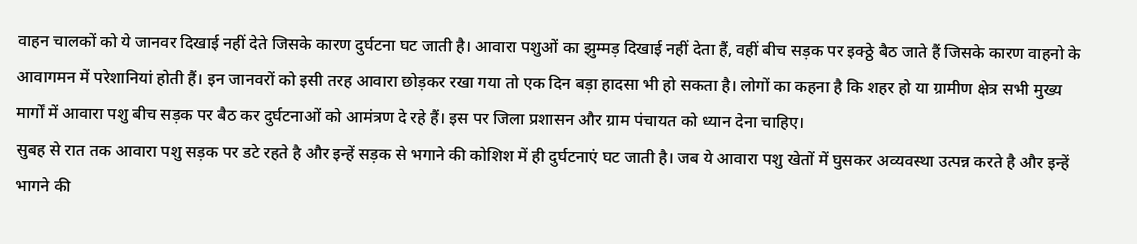वाहन चालकों को ये जानवर दिखाई नहीं देते जिसके कारण दुर्घटना घट जाती है। आवारा पशुओं का झुम्मड़ दिखाई नहीं देता हैं, वहीं बीच सड़क पर इक्ठ्ठे बैठ जाते हैं जिसके कारण वाहनो के आवागमन में परेशानियां होती हैं। इन जानवरों को इसी तरह आवारा छोड़कर रखा गया तो एक दिन बड़ा हादसा भी हो सकता है। लोगों का कहना है कि शहर हो या ग्रामीण क्षेत्र सभी मुख्य मार्गों में आवारा पशु बीच सड़क पर बैठ कर दुर्घटनाओं को आमंत्रण दे रहे हैं। इस पर जिला प्रशासन और ग्राम पंचायत को ध्यान देना चाहिए।
सुबह से रात तक आवारा पशु सड़क पर डटे रहते है और इन्हें सड़क से भगाने की कोशिश में ही दुर्घटनाएं घट जाती है। जब ये आवारा पशु खेतों में घुसकर अव्यवस्था उत्पन्न करते है और इन्हें भागने की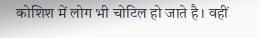कोशिश में लोग भी चोटिल हो जाते है। वहीं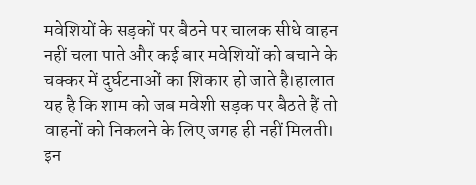मवेशियों के सड़कों पर बैठने पर चालक सीधे वाहन नहीं चला पाते और कई बार मवेशियों को बचाने के चक्कर में दुर्घटनाओं का शिकार हो जाते है।हालात यह है कि शाम को जब मवेशी सड़क पर बैठते हैं तो वाहनों को निकलने के लिए जगह ही नहीं मिलती। इन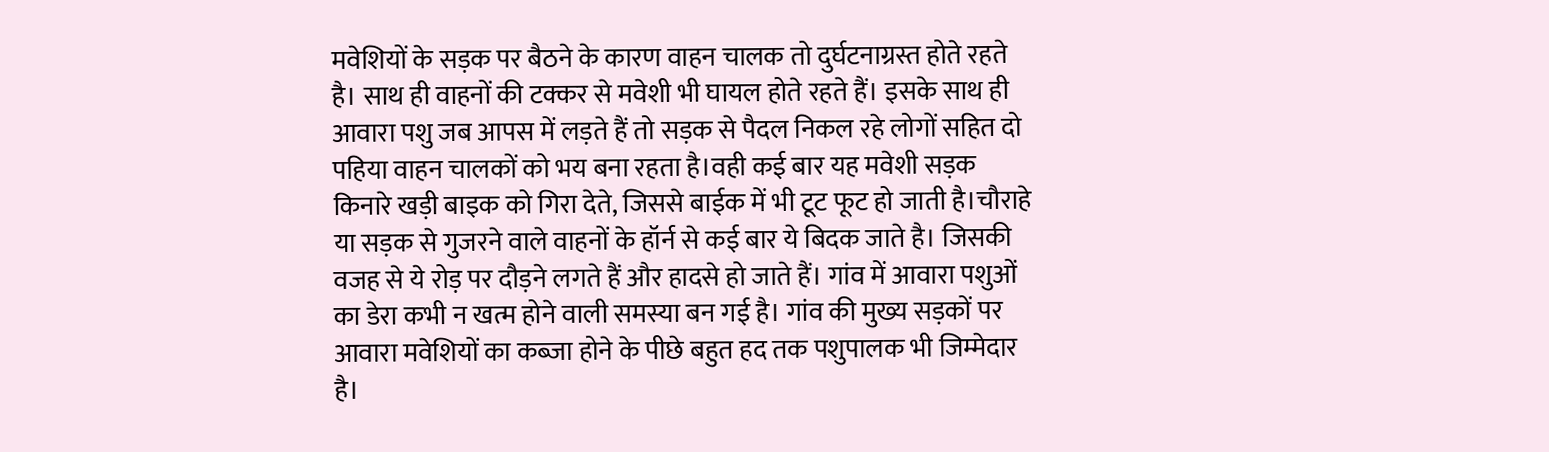मवेशियों के सड़क पर बैठने के कारण वाहन चालक तो दुर्घटनाग्रस्त होते रहते है। साथ ही वाहनों की टक्कर से मवेशी भी घायल होते रहते हैं। इसके साथ ही आवारा पशु जब आपस में लड़ते हैं तो सड़क से पैदल निकल रहे लोगों सहित दो पहिया वाहन चालकों को भय बना रहता है।वही कई बार यह मवेशी सड़क किनारे खड़ी बाइक को गिरा देते, जिससे बाईक में भी टूट फूट हो जाती है।चौराहे या सड़क से गुजरने वाले वाहनों के हॉर्न से कई बार ये बिदक जाते है। जिसकी वजह से ये रोड़ पर दौड़ने लगते हैं और हादसे हो जाते हैं। गांव में आवारा पशुओं का डेरा कभी न खत्म होने वाली समस्या बन गई है। गांव की मुख्य सड़कों पर आवारा मवेशियों का कब्जा होने के पीछे बहुत हद तक पशुपालक भी जिम्मेदार है।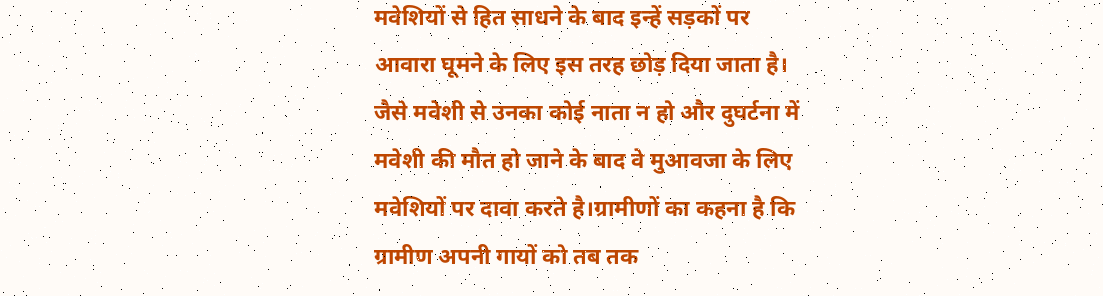मवेशियों से हित साधने के बाद इन्हें सड़कों पर आवारा घूमने के लिए इस तरह छोड़ दिया जाता है। जैसे मवेशी से उनका कोई नाता न हो और दुघर्टना में मवेशी की मौत हो जाने के बाद वे मुआवजा के लिए मवेशियों पर दावा करते है।ग्रामीणों का कहना है कि ग्रामीण अपनी गायों को तब तक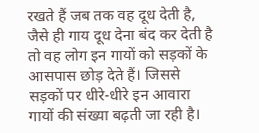रखते हैं जब तक वह दूध देती है, जैसे ही गाय दूध देना बंद कर देती है तो वह लोग इन गायों को सड़कों के आसपास छोड़ देते हैं। जिससे सड़कों पर धीरे-धीरे इन आवारा गायों की संख्या बढ़ती जा रही है।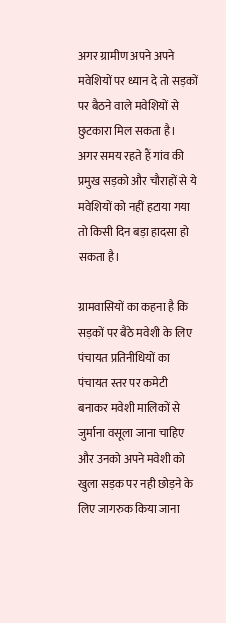अगर ग्रामीण अपने अपने मवेशियों पर ध्यान दे तो सड़कों पर बैठने वाले मवेशियों से छुटकारा मिल सकता है।
अगर समय रहते हैं गांव की प्रमुख सड़को और चौराहों से ये मवेशियों को नहीं हटाया गया तो किसी दिन बड़ा हादसा हो सकता है।

ग्रामवासियों का कहना है कि सड़कों पर बैठे मवेशी के लिए पंचायत प्रतिनीधियों का पंचायत स्तर पर कमेटी बनाकर मवेशी मालिकों से जुर्माना वसूला जाना चाहिए और उनको अपने मवेशी को खुला सड़क पर नही छोड़ने के लिए जागरुक किया जाना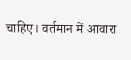चाहिए। वर्तमान में आवारा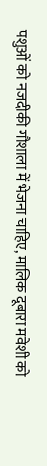पशुओं को नजदीकी गौशाला में भेजना चाहिए, मालिक दूबारा मवेशी को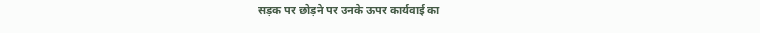सड़क पर छोड़ने पर उनके ऊपर कार्यवाई का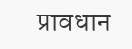प्रावधान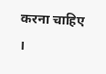करना चाहिए ।